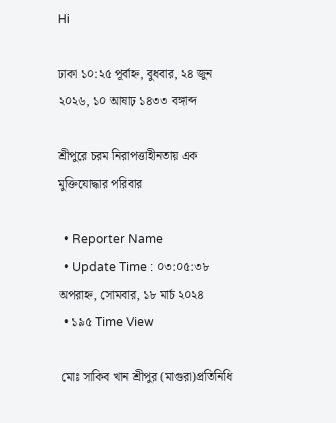Hi

ঢাকা ১০:২৫ পূর্বাহ্ন, বুধবার, ২৪ জুন ২০২৬, ১০ আষাঢ় ১৪৩৩ বঙ্গাব্দ

শ্রীপুরে চরম নিরাপত্তাহীনতায় এক মুক্তিযোদ্ধার পরিবার

  • Reporter Name
  • Update Time : ০৩:০৫:৩৮ অপরাহ্ন, সোমবার, ১৮ মার্চ ২০২৪
  • ১৯৫ Time View

 মোঃ সাকিব খান শ্রীপুর (মাগুরা)প্রতিনিধি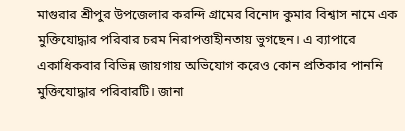মাগুরার শ্রীপুর উপজেলার করন্দি গ্রামের বিনোদ কুমার বিশ্বাস নামে এক মুক্তিযোদ্ধার পরিবার চরম নিরাপত্তাহীনতায় ভুগছেন। এ ব্যাপারে একাধিকবার বিভিন্ন জায়গায় অভিযোগ করেও কোন প্রতিকার পাননি মুক্তিযোদ্ধার পরিবারটি। জানা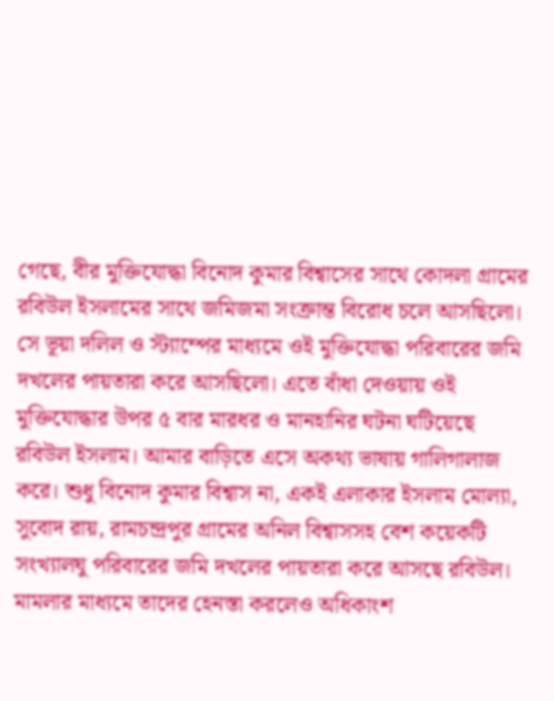গেছে, বীর মুক্তিযোদ্ধা বিনোদ কুমার বিশ্বাসের সাথে কোদলা গ্রামের রবিউল ইসলামের সাথে জমিজমা সংক্রান্ত বিরোধ চলে আসছিলো। সে ভূয়া দলিল ও স্ট্যাম্পের মাধ্যমে ওই মুক্তিযোদ্ধা পরিবারের জমি দখলের পায়তারা করে আসছিলো। এতে বাঁধা দেওয়ায় ওই মুক্তিযোদ্ধার উপর ৫ বার মারধর ও মানহানির ঘটনা ঘটিয়েছে রবিউল ইসলাম। আমার বাড়িতে এসে অকথ্য ভাষায় গালিগালাজ করে। শুধু বিনোদ কুমার বিশ্বাস না, একই এলাকার ইসলাম মোল্যা, সুবোদ রায়, রামচন্দ্রপুর গ্রামের অনিল বিশ্বাসসহ বেশ কয়েকটি সংখ্যালঘু পরিবারের জমি দখলের পায়তারা করে আসছে রবিউল। মামলার মাধ্যমে তাদের হেনস্তা করলেও অধিকাংশ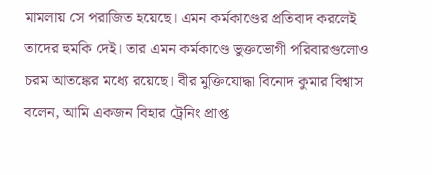মামলায় সে পরাজিত হয়েছে। এমন কর্মকাণ্ডের প্রতিবাদ করলেই তাদের হুমকি দেই। তার এমন কর্মকাণ্ডে ভুক্তভোগী পরিবারগুলোও চরম আতঙ্কের মধ্যে রয়েছে। বীর মুক্তিযোদ্ধা বিনোদ কুমার বিশ্বাস বলেন, আমি একজন বিহার ট্রেনিং প্রাপ্ত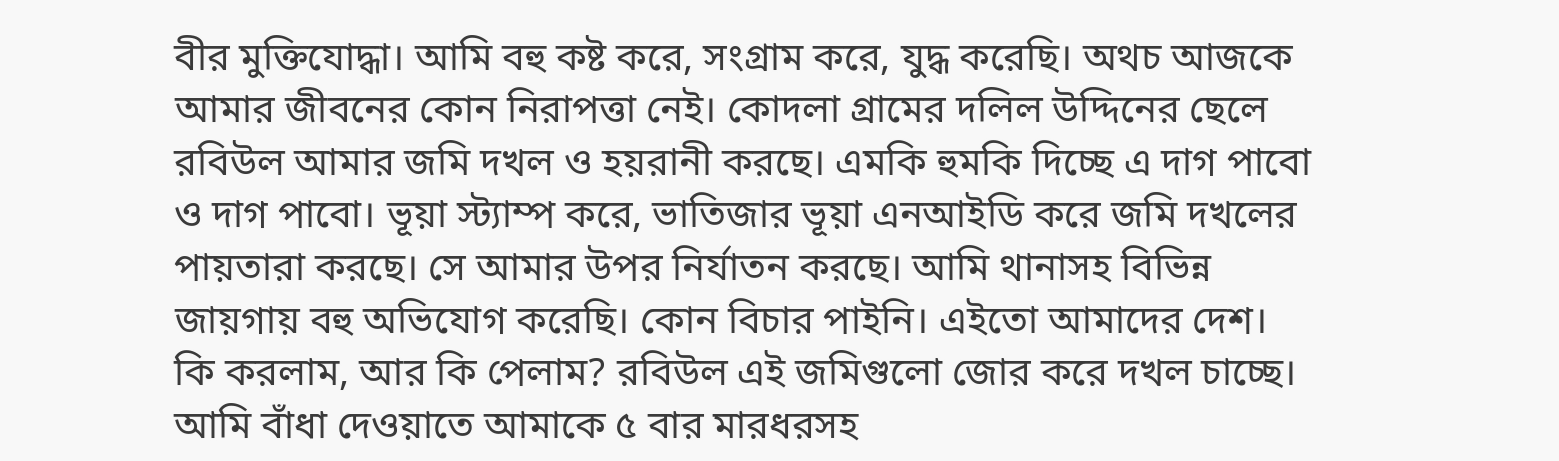বীর মুক্তিযোদ্ধা। আমি বহু কষ্ট করে, সংগ্রাম করে, যুদ্ধ করেছি। অথচ আজকে আমার জীবনের কোন নিরাপত্তা নেই। কোদলা গ্রামের দলিল উদ্দিনের ছেলে রবিউল আমার জমি দখল ও হয়রানী করছে। এমকি হুমকি দিচ্ছে এ দাগ পাবো ও দাগ পাবো। ভূয়া স্ট্যাম্প করে, ভাতিজার ভূয়া এনআইডি করে জমি দখলের পায়তারা করছে। সে আমার উপর নির্যাতন করছে। আমি থানাসহ বিভিন্ন জায়গায় বহু অভিযোগ করেছি। কোন বিচার পাইনি। এইতো আমাদের দেশ। কি করলাম, আর কি পেলাম? রবিউল এই জমিগুলো জোর করে দখল চাচ্ছে। আমি বাঁধা দেওয়াতে আমাকে ৫ বার মারধরসহ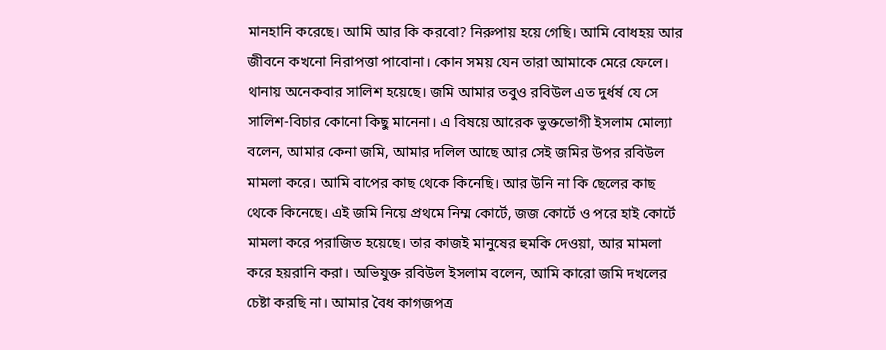মানহানি করেছে। আমি আর কি করবো? নিরুপায় হয়ে গেছি। আমি বোধহয় আর জীবনে কখনো নিরাপত্তা পাবোনা। কোন সময় যেন তারা আমাকে মেরে ফেলে। থানায় অনেকবার সালিশ হয়েছে। জমি আমার তবুও রবিউল এত দুর্ধর্ষ যে সে সালিশ-বিচার কোনো কিছু মানেনা। এ বিষয়ে আরেক ভুক্তভোগী ইসলাম মোল্যা বলেন, আমার কেনা জমি, আমার দলিল আছে আর সেই জমির উপর রবিউল মামলা করে। আমি বাপের কাছ থেকে কিনেছি। আর উনি না কি ছেলের কাছ থেকে কিনেছে। এই জমি নিয়ে প্রথমে নিম্ম কোর্টে, জজ কোর্টে ও পরে হাই কোর্টে মামলা করে পরাজিত হয়েছে। তার কাজই মানুষের হুমকি দেওয়া, আর মামলা করে হয়রানি করা। অভিযুক্ত রবিউল ইসলাম বলেন, আমি কারো জমি দখলের চেষ্টা করছি না। আমার বৈধ কাগজপত্র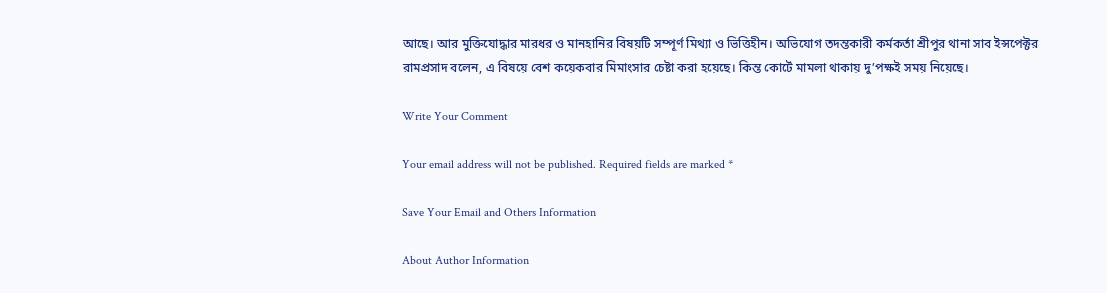আছে। আর মুক্তিযোদ্ধার মারধর ও মানহানির বিষয়টি সম্পূর্ণ মিথ্যা ও ভিত্তিহীন। অভিযোগ তদন্তকারী কর্মকর্তা শ্রীপুর থানা সাব ইন্সপেক্টর রামপ্রসাদ বলেন, এ বিষয়ে বেশ কয়েকবার মিমাংসার চেষ্টা করা হয়েছে। কিন্ত কোর্টে মামলা থাকায় দু’পক্ষই সময় নিয়েছে।

Write Your Comment

Your email address will not be published. Required fields are marked *

Save Your Email and Others Information

About Author Information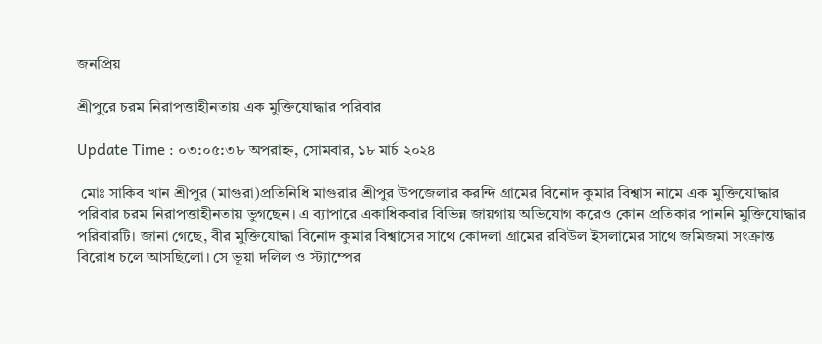জনপ্রিয়

শ্রীপুরে চরম নিরাপত্তাহীনতায় এক মুক্তিযোদ্ধার পরিবার

Update Time : ০৩:০৫:৩৮ অপরাহ্ন, সোমবার, ১৮ মার্চ ২০২৪

 মোঃ সাকিব খান শ্রীপুর (মাগুরা)প্রতিনিধি মাগুরার শ্রীপুর উপজেলার করন্দি গ্রামের বিনোদ কুমার বিশ্বাস নামে এক মুক্তিযোদ্ধার পরিবার চরম নিরাপত্তাহীনতায় ভুগছেন। এ ব্যাপারে একাধিকবার বিভিন্ন জায়গায় অভিযোগ করেও কোন প্রতিকার পাননি মুক্তিযোদ্ধার পরিবারটি। জানা গেছে, বীর মুক্তিযোদ্ধা বিনোদ কুমার বিশ্বাসের সাথে কোদলা গ্রামের রবিউল ইসলামের সাথে জমিজমা সংক্রান্ত বিরোধ চলে আসছিলো। সে ভূয়া দলিল ও স্ট্যাম্পের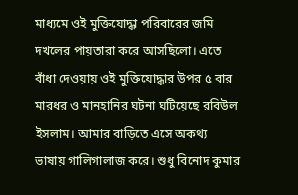মাধ্যমে ওই মুক্তিযোদ্ধা পরিবারের জমি দখলের পায়তারা করে আসছিলো। এতে বাঁধা দেওয়ায় ওই মুক্তিযোদ্ধার উপর ৫ বার মারধর ও মানহানির ঘটনা ঘটিয়েছে রবিউল ইসলাম। আমার বাড়িতে এসে অকথ্য ভাষায় গালিগালাজ করে। শুধু বিনোদ কুমার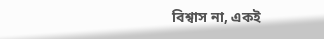বিশ্বাস না, একই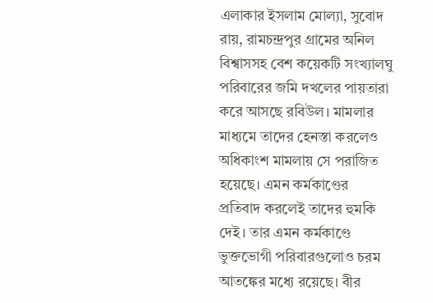এলাকার ইসলাম মোল্যা, সুবোদ রায়, রামচন্দ্রপুর গ্রামের অনিল বিশ্বাসসহ বেশ কয়েকটি সংখ্যালঘু পরিবারের জমি দখলের পায়তারা করে আসছে রবিউল। মামলার মাধ্যমে তাদের হেনস্তা করলেও অধিকাংশ মামলায় সে পরাজিত হয়েছে। এমন কর্মকাণ্ডের প্রতিবাদ করলেই তাদের হুমকি দেই। তার এমন কর্মকাণ্ডে ভুক্তভোগী পরিবারগুলোও চরম আতঙ্কের মধ্যে রয়েছে। বীর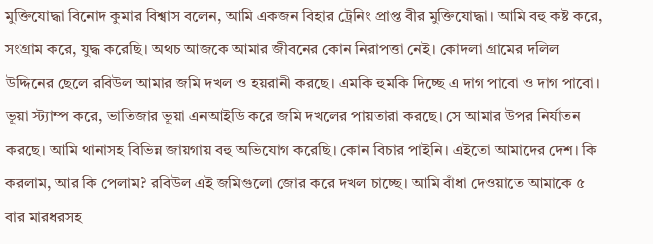মুক্তিযোদ্ধা বিনোদ কুমার বিশ্বাস বলেন, আমি একজন বিহার ট্রেনিং প্রাপ্ত বীর মুক্তিযোদ্ধা। আমি বহু কষ্ট করে, সংগ্রাম করে, যুদ্ধ করেছি। অথচ আজকে আমার জীবনের কোন নিরাপত্তা নেই। কোদলা গ্রামের দলিল উদ্দিনের ছেলে রবিউল আমার জমি দখল ও হয়রানী করছে। এমকি হুমকি দিচ্ছে এ দাগ পাবো ও দাগ পাবো। ভূয়া স্ট্যাম্প করে, ভাতিজার ভূয়া এনআইডি করে জমি দখলের পায়তারা করছে। সে আমার উপর নির্যাতন করছে। আমি থানাসহ বিভিন্ন জায়গায় বহু অভিযোগ করেছি। কোন বিচার পাইনি। এইতো আমাদের দেশ। কি করলাম, আর কি পেলাম? রবিউল এই জমিগুলো জোর করে দখল চাচ্ছে। আমি বাঁধা দেওয়াতে আমাকে ৫ বার মারধরসহ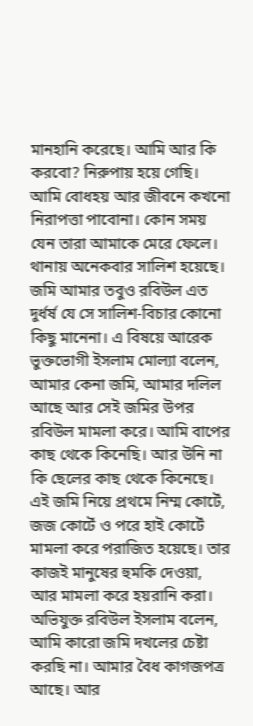মানহানি করেছে। আমি আর কি করবো? নিরুপায় হয়ে গেছি। আমি বোধহয় আর জীবনে কখনো নিরাপত্তা পাবোনা। কোন সময় যেন তারা আমাকে মেরে ফেলে। থানায় অনেকবার সালিশ হয়েছে। জমি আমার তবুও রবিউল এত দুর্ধর্ষ যে সে সালিশ-বিচার কোনো কিছু মানেনা। এ বিষয়ে আরেক ভুক্তভোগী ইসলাম মোল্যা বলেন, আমার কেনা জমি, আমার দলিল আছে আর সেই জমির উপর রবিউল মামলা করে। আমি বাপের কাছ থেকে কিনেছি। আর উনি না কি ছেলের কাছ থেকে কিনেছে। এই জমি নিয়ে প্রথমে নিম্ম কোর্টে, জজ কোর্টে ও পরে হাই কোর্টে মামলা করে পরাজিত হয়েছে। তার কাজই মানুষের হুমকি দেওয়া, আর মামলা করে হয়রানি করা। অভিযুক্ত রবিউল ইসলাম বলেন, আমি কারো জমি দখলের চেষ্টা করছি না। আমার বৈধ কাগজপত্র আছে। আর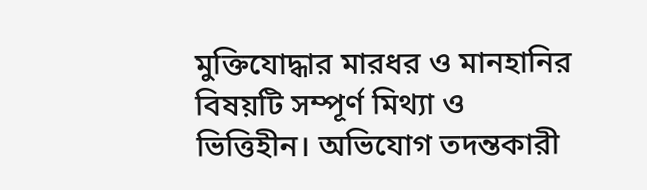মুক্তিযোদ্ধার মারধর ও মানহানির বিষয়টি সম্পূর্ণ মিথ্যা ও ভিত্তিহীন। অভিযোগ তদন্তকারী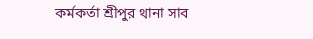কর্মকর্তা শ্রীপুর থানা সাব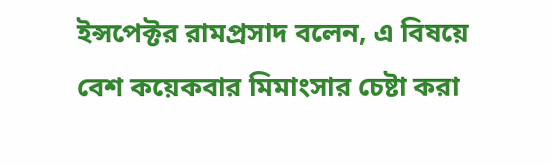ইন্সপেক্টর রামপ্রসাদ বলেন, এ বিষয়ে বেশ কয়েকবার মিমাংসার চেষ্টা করা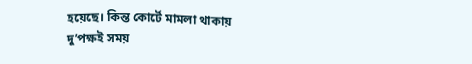হয়েছে। কিন্ত কোর্টে মামলা থাকায় দু’পক্ষই সময়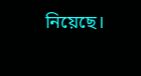নিয়েছে।